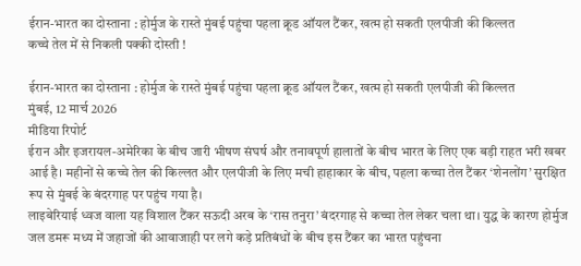ईरान-भारत का दोस्ताना : होर्मुज के रास्ते मुंबई पहुंचा पहला क्रूड ऑयल टैंकर, खत्म हो सकती एलपीजी की किल्लत
कच्चे तेल में से निकली पक्की दोस्ती !

ईरान-भारत का दोस्ताना : होर्मुज के रास्ते मुंबई पहुंचा पहला क्रूड ऑयल टैंकर, खत्म हो सकती एलपीजी की किल्लत
मुंबई, 12 मार्च 2026
मीडिया रिपोर्ट
ईरान और इजरायल-अमेरिका के बीच जारी भीषण संघर्ष और तनावपूर्ण हालातों के बीच भारत के लिए एक बड़ी राहत भरी खबर आई है। महीनों से कच्चे तेल की किल्लत और एलपीजी के लिए मची हाहाकार के बीच, पहला कच्चा तेल टैंकर ‘शेनलोंग’ सुरक्षित रूप से मुंबई के बंदरगाह पर पहुंच गया है।
लाइबेरियाई ध्वज वाला यह विशाल टैंकर सऊदी अरब के ‘रास तनुरा’ बंदरगाह से कच्चा तेल लेकर चला था। युद्ध के कारण होर्मुज जल डमरू मध्य में जहाजों की आवाजाही पर लगे कड़े प्रतिबंधों के बीच इस टैंकर का भारत पहुंचना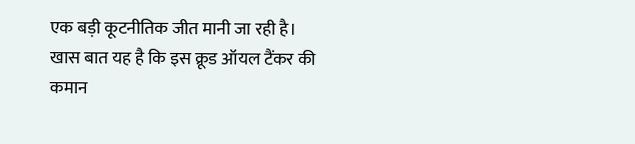एक बड़ी कूटनीतिक जीत मानी जा रही है।
खास बात यह है कि इस क्रूड ऑयल टैंकर की कमान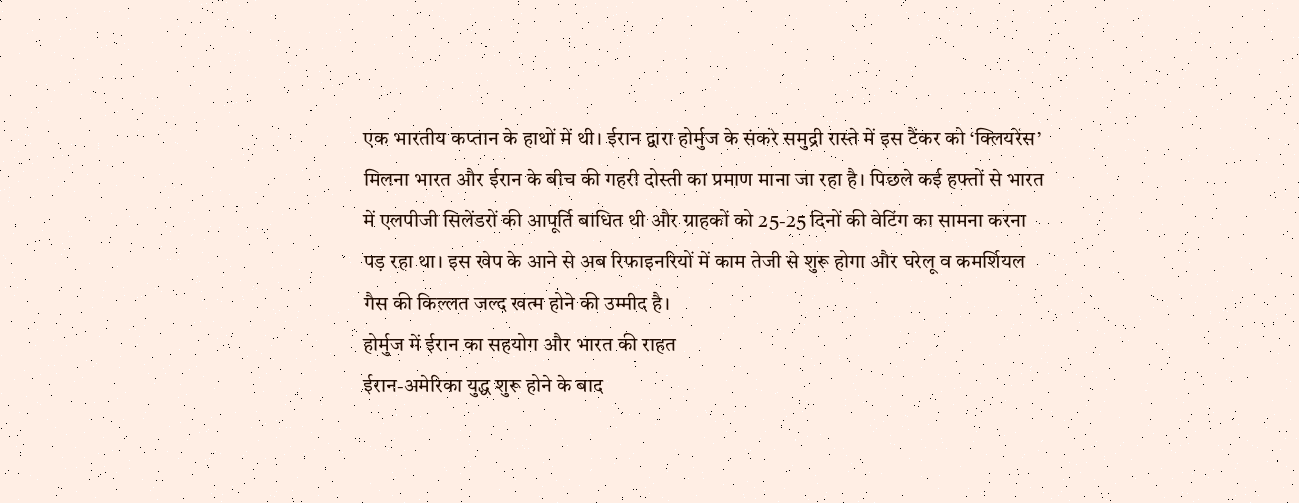एक भारतीय कप्तान के हाथों में थी। ईरान द्वारा होर्मुज के संकरे समुद्री रास्ते में इस टैंकर को ‘क्लियरेंस’ मिलना भारत और ईरान के बीच की गहरी दोस्ती का प्रमाण माना जा रहा है। पिछले कई हफ्तों से भारत में एलपीजी सिलेंडरों की आपूर्ति बाधित थी और ग्राहकों को 25-25 दिनों की वेटिंग का सामना करना पड़ रहा था। इस खेप के आने से अब रिफाइनरियों में काम तेजी से शुरू होगा और घरेलू व कमर्शियल गैस की किल्लत जल्द खत्म होने की उम्मीद है।
होर्मुज में ईरान का सहयोग और भारत की राहत
ईरान-अमेरिका युद्ध शुरू होने के बाद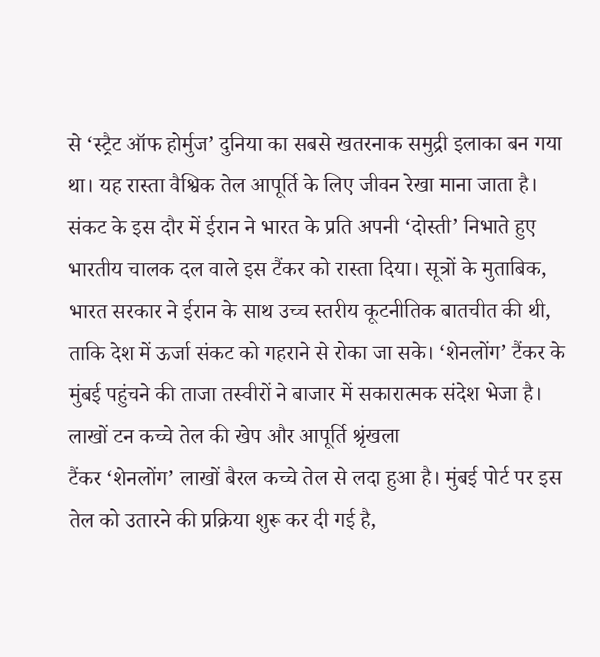से ‘स्ट्रैट ऑफ होर्मुज’ दुनिया का सबसे खतरनाक समुद्री इलाका बन गया था। यह रास्ता वैश्विक तेल आपूर्ति के लिए जीवन रेखा माना जाता है। संकट के इस दौर में ईरान ने भारत के प्रति अपनी ‘दोस्ती’ निभाते हुए भारतीय चालक दल वाले इस टैंकर को रास्ता दिया। सूत्रों के मुताबिक, भारत सरकार ने ईरान के साथ उच्च स्तरीय कूटनीतिक बातचीत की थी, ताकि देश में ऊर्जा संकट को गहराने से रोका जा सके। ‘शेनलोंग’ टैंकर के मुंबई पहुंचने की ताजा तस्वीरों ने बाजार में सकारात्मक संदेश भेजा है।
लाखों टन कच्चे तेल की खेप और आपूर्ति श्रृंखला
टैंकर ‘शेनलोंग’ लाखों बैरल कच्चे तेल से लदा हुआ है। मुंबई पोर्ट पर इस तेल को उतारने की प्रक्रिया शुरू कर दी गई है,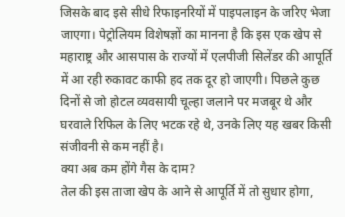जिसके बाद इसे सीधे रिफाइनरियों में पाइपलाइन के जरिए भेजा जाएगा। पेट्रोलियम विशेषज्ञों का मानना है कि इस एक खेप से महाराष्ट्र और आसपास के राज्यों में एलपीजी सिलेंडर की आपूर्ति में आ रही रुकावट काफी हद तक दूर हो जाएगी। पिछले कुछ दिनों से जो होटल व्यवसायी चूल्हा जलाने पर मजबूर थे और घरवाले रिफिल के लिए भटक रहे थे, उनके लिए यह खबर किसी संजीवनी से कम नहीं है।
क्या अब कम होंगे गैस के दाम?
तेल की इस ताजा खेप के आने से आपूर्ति में तो सुधार होगा,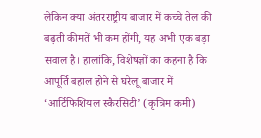लेकिन क्या अंतरराष्ट्रीय बाजार में कच्चे तेल की बढ़ती कीमतें भी कम होंगी, यह अभी एक बड़ा सवाल है। हालांकि, विशेषज्ञों का कहना है कि आपूर्ति बहाल होने से घरेलू बाजार में ‘आर्टिफिशियल स्कैरसिटी’ (कृत्रिम कमी)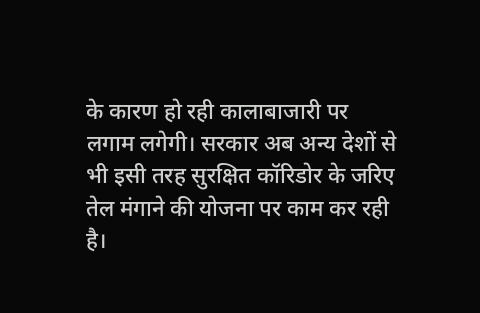के कारण हो रही कालाबाजारी पर लगाम लगेगी। सरकार अब अन्य देशों से भी इसी तरह सुरक्षित कॉरिडोर के जरिए तेल मंगाने की योजना पर काम कर रही है।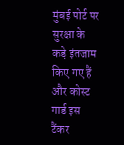मुंबई पोर्ट पर सुरक्षा के कड़े इंतजाम किए गए हैं और कोस्ट गार्ड इस टैंकर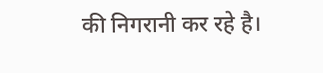की निगरानी कर रहे है।